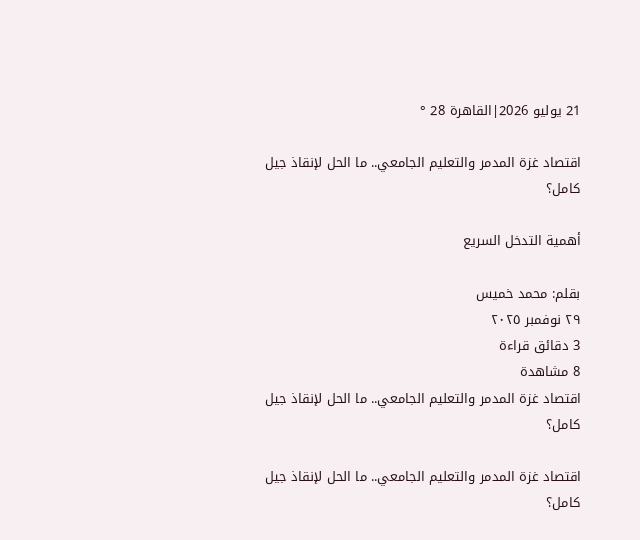21 يوليو 2026|القاهرة 28 °

اقتصاد غزة المدمر والتعليم الجامعي.. ما الحل لإنقاذ جيل كامل؟

أهمية التدخل السريع

بقلم: محمد خميس
٢٩ نوفمبر ٢٠٢٥
3 دقائق قراءة
8 مشاهدة
اقتصاد غزة المدمر والتعليم الجامعي.. ما الحل لإنقاذ جيل كامل؟

اقتصاد غزة المدمر والتعليم الجامعي.. ما الحل لإنقاذ جيل كامل؟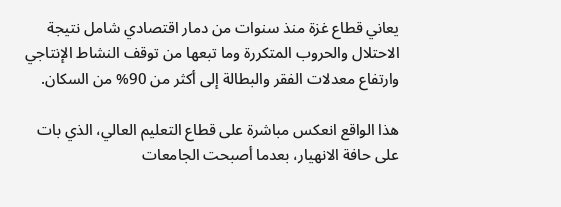يعاني قطاع غزة منذ سنوات من دمار اقتصادي شامل نتيجة الاحتلال والحروب المتكررة وما تبعها من توقف النشاط الإنتاجي وارتفاع معدلات الفقر والبطالة إلى أكثر من 90% من السكان.

هذا الواقع انعكس مباشرة على قطاع التعليم العالي، الذي بات على حافة الانهيار، بعدما أصبحت الجامعات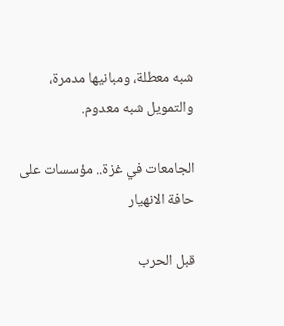شبه معطلة، ومبانيها مدمرة، والتمويل شبه معدوم.

الجامعات في غزة.. مؤسسات على حافة الانهيار

قبل الحرب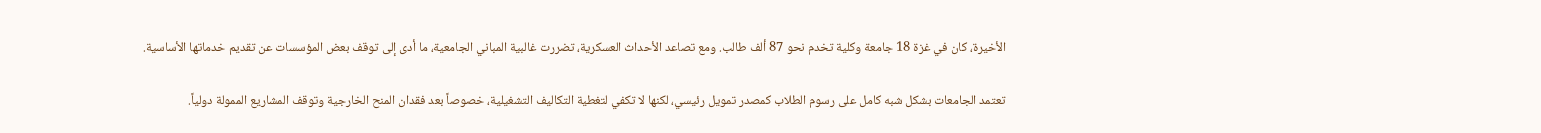الأخيرة، كان في غزة 18 جامعة وكلية تخدم نحو 87 ألف طالب. ومع تصاعد الأحداث العسكرية، تضررت غالبية المباني الجامعية، ما أدى إلى توقف بعض المؤسسات عن تقديم خدماتها الأساسية.

تعتمد الجامعات بشكل شبه كامل على رسوم الطلاب كمصدر تمويل رئيسي، لكنها لا تكفي لتغطية التكاليف التشغيلية، خصوصاً بعد فقدان المنح الخارجية وتوقف المشاريع الممولة دولياً.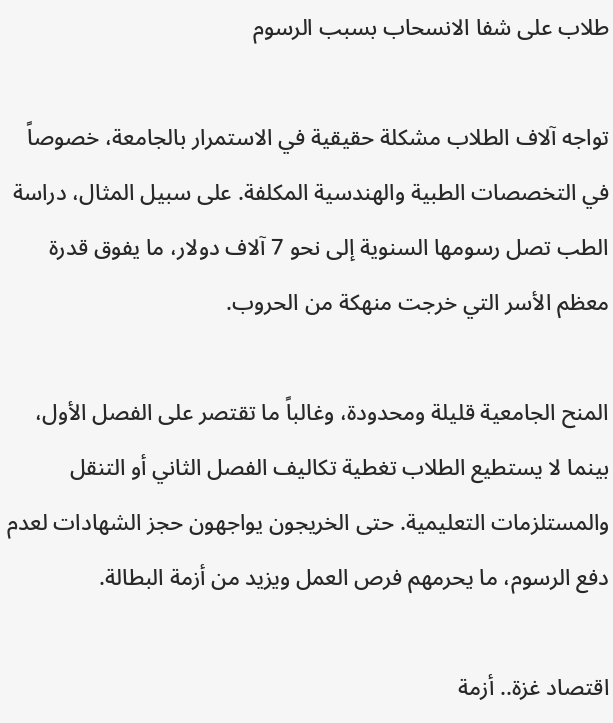طلاب على شفا الانسحاب بسبب الرسوم

تواجه آلاف الطلاب مشكلة حقيقية في الاستمرار بالجامعة، خصوصاً في التخصصات الطبية والهندسية المكلفة. على سبيل المثال، دراسة الطب تصل رسومها السنوية إلى نحو 7 آلاف دولار، ما يفوق قدرة معظم الأسر التي خرجت منهكة من الحروب.

المنح الجامعية قليلة ومحدودة، وغالباً ما تقتصر على الفصل الأول، بينما لا يستطيع الطلاب تغطية تكاليف الفصل الثاني أو التنقل والمستلزمات التعليمية. حتى الخريجون يواجهون حجز الشهادات لعدم دفع الرسوم، ما يحرمهم فرص العمل ويزيد من أزمة البطالة.

اقتصاد غزة.. أزمة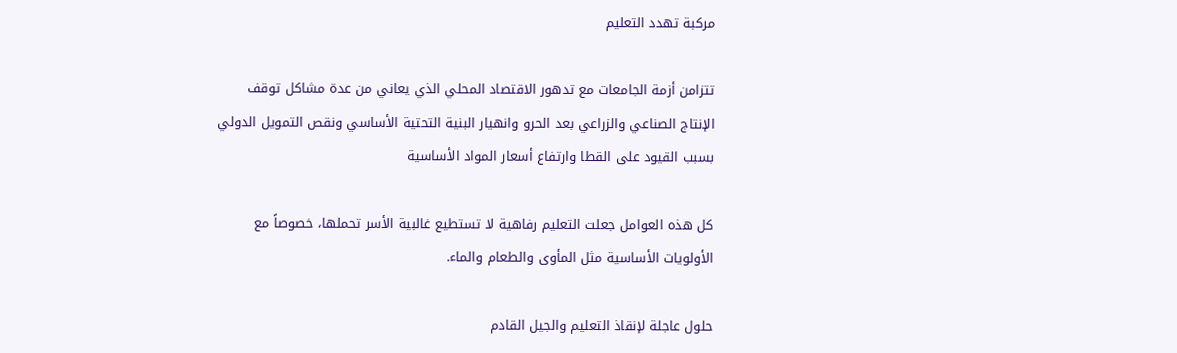مركبة تهدد التعليم

تتزامن أزمة الجامعات مع تدهور الاقتصاد المحلي الذي يعاني من عدة مشاكل توقف الإنتاج الصناعي والزراعي بعد الحرو وانهيار البنية التحتية الأساسي ونقص التمويل الدولي بسبب القيود على القطا وارتفاع أسعار المواد الأساسية

كل هذه العوامل جعلت التعليم رفاهية لا تستطيع غالبية الأسر تحملها، خصوصاً مع الأولويات الأساسية مثل المأوى والطعام والماء.

حلول عاجلة لإنقاذ التعليم والجيل القادم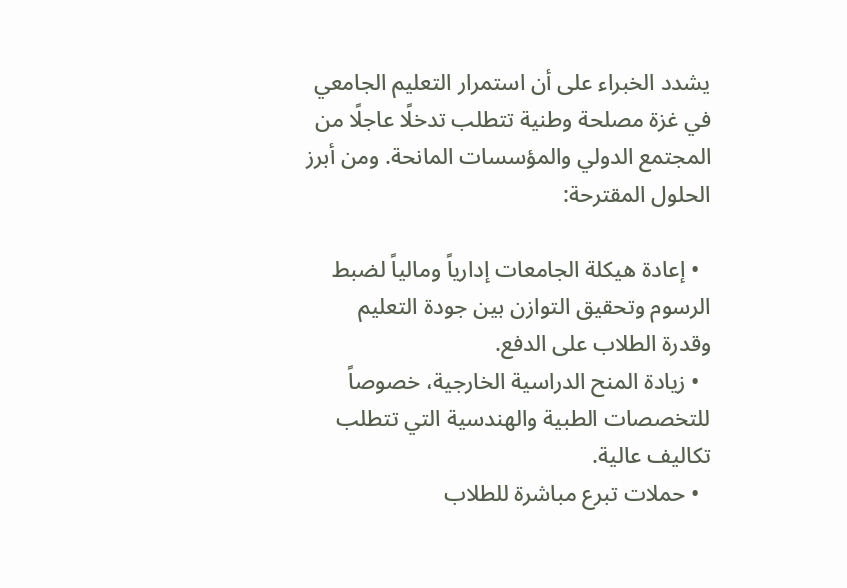يشدد الخبراء على أن استمرار التعليم الجامعي في غزة مصلحة وطنية تتطلب تدخلًا عاجلًا من المجتمع الدولي والمؤسسات المانحة. ومن أبرز الحلول المقترحة:

  • إعادة هيكلة الجامعات إدارياً ومالياً لضبط الرسوم وتحقيق التوازن بين جودة التعليم وقدرة الطلاب على الدفع.
  • زيادة المنح الدراسية الخارجية، خصوصاً للتخصصات الطبية والهندسية التي تتطلب تكاليف عالية.
  • حملات تبرع مباشرة للطلاب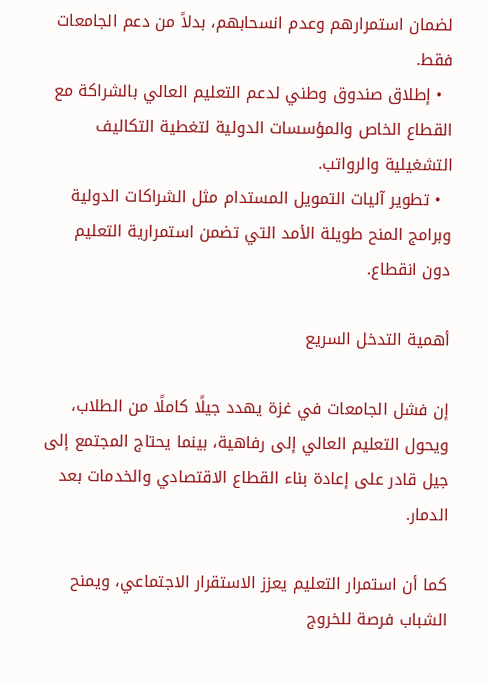لضمان استمرارهم وعدم انسحابهم، بدلاً من دعم الجامعات فقط.
  • إطلاق صندوق وطني لدعم التعليم العالي بالشراكة مع القطاع الخاص والمؤسسات الدولية لتغطية التكاليف التشغيلية والرواتب.
  • تطوير آليات التمويل المستدام مثل الشراكات الدولية وبرامج المنح طويلة الأمد التي تضمن استمرارية التعليم دون انقطاع.

أهمية التدخل السريع

إن فشل الجامعات في غزة يهدد جيلًا كاملًا من الطلاب، ويحول التعليم العالي إلى رفاهية، بينما يحتاج المجتمع إلى جيل قادر على إعادة بناء القطاع الاقتصادي والخدمات بعد الدمار.

كما أن استمرار التعليم يعزز الاستقرار الاجتماعي، ويمنح الشباب فرصة للخروج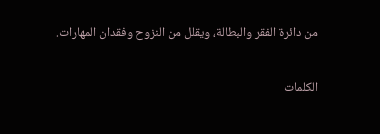من دائرة الفقر والبطالة، ويقلل من النزوح وفقدان المهارات.

الكلمات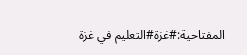المفتاحية:#غزة#التعليم في غزة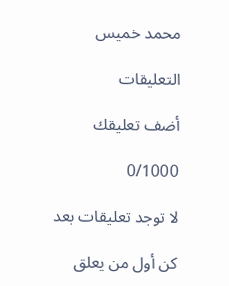محمد خميس

التعليقات

أضف تعليقك

0/1000

لا توجد تعليقات بعد

كن أول من يعلق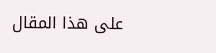على هذا المقال